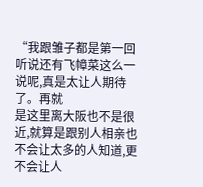“我跟雏子都是第一回听说还有飞幛菜这么一说呢,真是太让人期待了。再就
是这里离大阪也不是很近,就算是跟别人相亲也不会让太多的人知道,更不会让人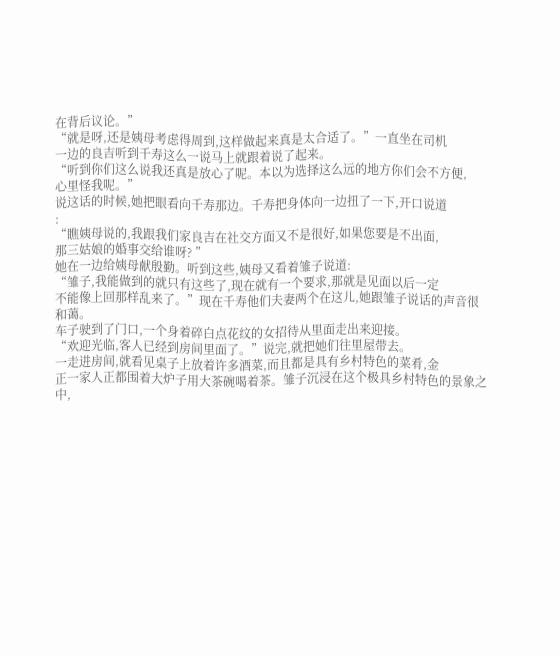在背后议论。”
“就是呀,还是姨母考虑得周到,这样做起来真是太合适了。”一直坐在司机
一边的良吉听到千寿这么一说马上就跟着说了起来。
“听到你们这么说我还真是放心了呢。本以为选择这么远的地方你们会不方便,
心里怪我呢。”
说这话的时候,她把眼看向千寿那边。千寿把身体向一边扭了一下,开口说道
:
“瞧姨母说的,我跟我们家良吉在社交方面又不是很好,如果您要是不出面,
那三姑娘的婚事交给谁呀? ”
她在一边给姨母献殷勤。听到这些,姨母又看着雏子说道:
“雏子,我能做到的就只有这些了,现在就有一个要求,那就是见面以后一定
不能像上回那样乱来了。”现在千寿他们夫妻两个在这儿,她跟雏子说话的声音很
和蔼。
车子驶到了门口,一个身着碎白点花纹的女招待从里面走出来迎接。
“欢迎光临,客人已经到房间里面了。”说完,就把她们往里屋带去。
一走进房间,就看见桌子上放着许多酒菜,而且都是具有乡村特色的菜肴,金
正一家人正都围着大炉子用大茶碗喝着茶。雏子沉浸在这个极具乡村特色的景象之
中,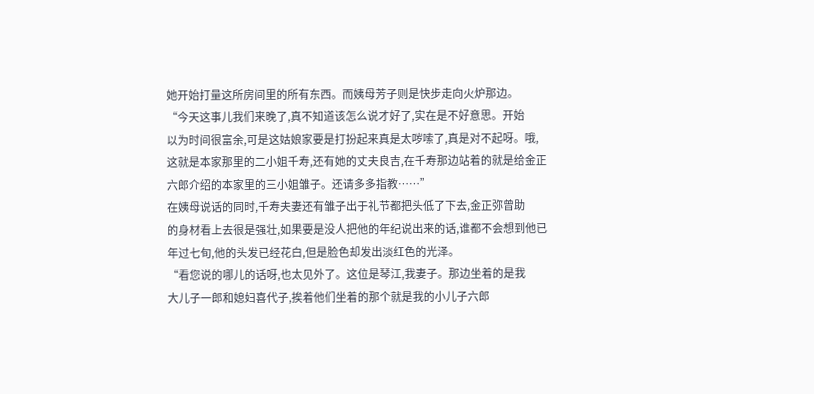她开始打量这所房间里的所有东西。而姨母芳子则是快步走向火炉那边。
“今天这事儿我们来晚了,真不知道该怎么说才好了,实在是不好意思。开始
以为时间很富余,可是这姑娘家要是打扮起来真是太哕嗦了,真是对不起呀。哦,
这就是本家那里的二小姐千寿,还有她的丈夫良吉,在千寿那边站着的就是给金正
六郎介绍的本家里的三小姐雏子。还请多多指教……”
在姨母说话的同时,千寿夫妻还有雏子出于礼节都把头低了下去,金正弥曾助
的身材看上去很是强壮,如果要是没人把他的年纪说出来的话,谁都不会想到他已
年过七旬,他的头发已经花白,但是脸色却发出淡红色的光泽。
“看您说的哪儿的话呀,也太见外了。这位是琴江,我妻子。那边坐着的是我
大儿子一郎和媳妇喜代子,挨着他们坐着的那个就是我的小儿子六郎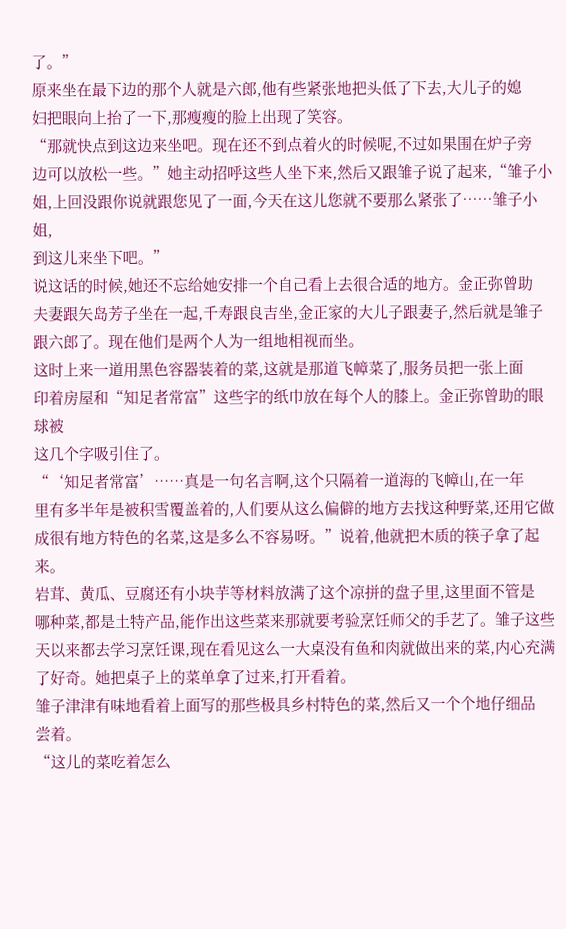了。”
原来坐在最下边的那个人就是六郎,他有些紧张地把头低了下去,大儿子的媳
妇把眼向上抬了一下,那瘦瘦的脸上出现了笑容。
“那就快点到这边来坐吧。现在还不到点着火的时候呢,不过如果围在炉子旁
边可以放松一些。”她主动招呼这些人坐下来,然后又跟雏子说了起来,“雏子小
姐,上回没跟你说就跟您见了一面,今天在这儿您就不要那么紧张了……雏子小姐,
到这儿来坐下吧。”
说这话的时候,她还不忘给她安排一个自己看上去很合适的地方。金正弥曾助
夫妻跟矢岛芳子坐在一起,千寿跟良吉坐,金正家的大儿子跟妻子,然后就是雏子
跟六郎了。现在他们是两个人为一组地相视而坐。
这时上来一道用黑色容器装着的菜,这就是那道飞幛菜了,服务员把一张上面
印着房屋和“知足者常富”这些字的纸巾放在每个人的膝上。金正弥曾助的眼球被
这几个字吸引住了。
“‘知足者常富’……真是一句名言啊,这个只隔着一道海的飞幛山,在一年
里有多半年是被积雪覆盖着的,人们要从这么偏僻的地方去找这种野菜,还用它做
成很有地方特色的名菜,这是多么不容易呀。”说着,他就把木质的筷子拿了起来。
岩茸、黄瓜、豆腐还有小块芋等材料放满了这个凉拼的盘子里,这里面不管是
哪种菜,都是土特产品,能作出这些菜来那就要考验烹饪师父的手艺了。雏子这些
天以来都去学习烹饪课,现在看见这么一大桌没有鱼和肉就做出来的菜,内心充满
了好奇。她把桌子上的菜单拿了过来,打开看着。
雏子津津有味地看着上面写的那些极具乡村特色的菜,然后又一个个地仔细品
尝着。
“这儿的菜吃着怎么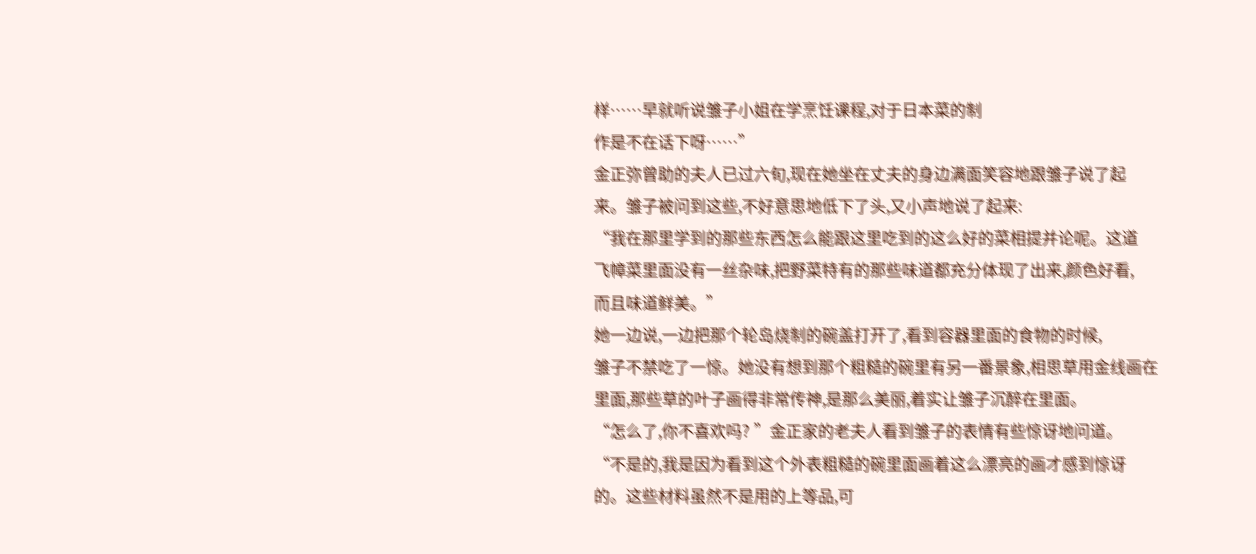样……早就听说雏子小姐在学烹饪课程,对于日本菜的制
作是不在话下呀……”
金正弥曾助的夫人已过六旬,现在她坐在丈夫的身边满面笑容地跟雏子说了起
来。雏子被问到这些,不好意思地低下了头,又小声地说了起来:
“我在那里学到的那些东西怎么能跟这里吃到的这么好的菜相提并论呢。这道
飞幛菜里面没有一丝杂味,把野菜特有的那些味道都充分体现了出来,颜色好看,
而且味道鲜美。”
她一边说,一边把那个轮岛烧制的碗盖打开了,看到容器里面的食物的时候,
雏子不禁吃了一惊。她没有想到那个粗糙的碗里有另一番景象,相思草用金线画在
里面,那些草的叶子画得非常传神,是那么美丽,着实让雏子沉醉在里面。
“怎么了,你不喜欢吗? ”金正家的老夫人看到雏子的表情有些惊讶地问道。
“不是的,我是因为看到这个外表粗糙的碗里面画着这么漂亮的画才感到惊讶
的。这些材料虽然不是用的上等品,可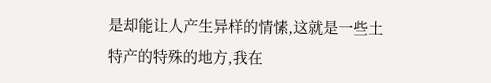是却能让人产生异样的情愫,这就是一些土
特产的特殊的地方,我在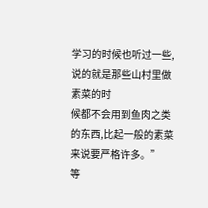学习的时候也听过一些,说的就是那些山村里做素菜的时
候都不会用到鱼肉之类的东西,比起一般的素菜来说要严格许多。”
等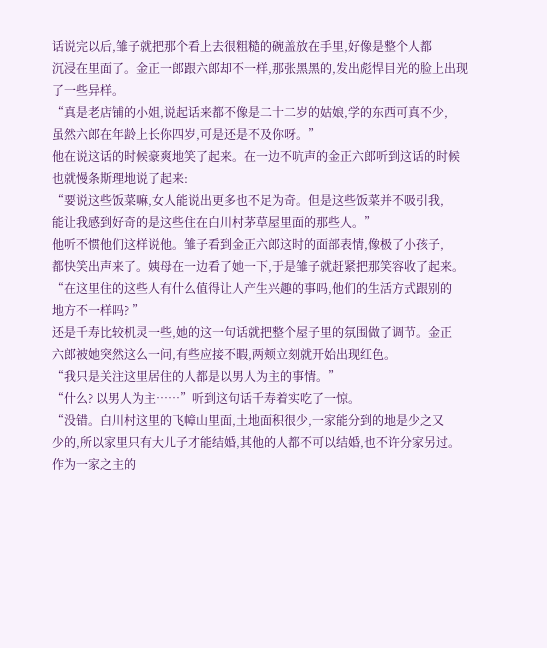话说完以后,雏子就把那个看上去很粗糙的碗盖放在手里,好像是整个人都
沉浸在里面了。金正一郎跟六郎却不一样,那张黑黑的,发出彪悍目光的脸上出现
了一些异样。
“真是老店铺的小姐,说起话来都不像是二十二岁的姑娘,学的东西可真不少,
虽然六郎在年龄上长你四岁,可是还是不及你呀。”
他在说这话的时候豪爽地笑了起来。在一边不吭声的金正六郎听到这话的时候
也就慢条斯理地说了起来:
“要说这些饭菜嘛,女人能说出更多也不足为奇。但是这些饭菜并不吸引我,
能让我感到好奇的是这些住在白川村茅草屋里面的那些人。”
他听不惯他们这样说他。雏子看到金正六郎这时的面部表情,像极了小孩子,
都快笑出声来了。姨母在一边看了她一下,于是雏子就赶紧把那笑容收了起来。
“在这里住的这些人有什么值得让人产生兴趣的事吗,他们的生活方式跟别的
地方不一样吗? ”
还是千寿比较机灵一些,她的这一句话就把整个屋子里的氛围做了调节。金正
六郎被她突然这么一问,有些应接不暇,两颊立刻就开始出现红色。
“我只是关注这里居住的人都是以男人为主的事情。”
“什么? 以男人为主……”听到这句话千寿着实吃了一惊。
“没错。白川村这里的飞幛山里面,土地面积很少,一家能分到的地是少之又
少的,所以家里只有大儿子才能结婚,其他的人都不可以结婚,也不许分家另过。
作为一家之主的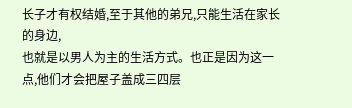长子才有权结婚,至于其他的弟兄,只能生活在家长的身边,
也就是以男人为主的生活方式。也正是因为这一点,他们才会把屋子盖成三四层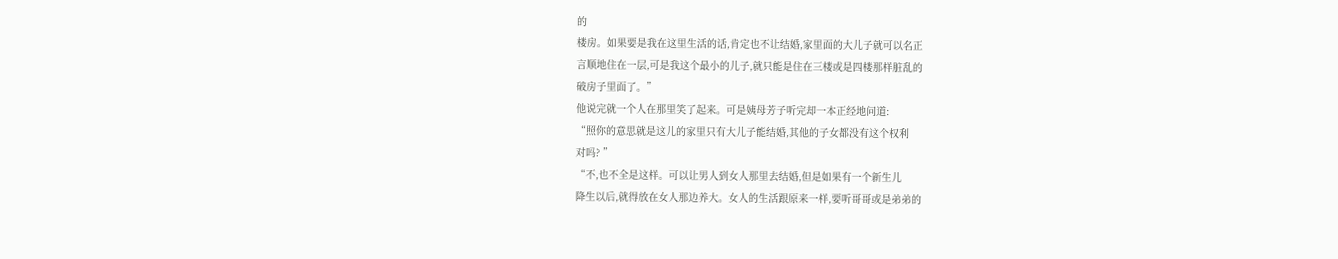的
楼房。如果要是我在这里生活的话,肯定也不让结婚,家里面的大儿子就可以名正
言顺地住在一层,可是我这个最小的儿子,就只能是住在三楼或是四楼那样脏乱的
破房子里面了。”
他说完就一个人在那里笑了起来。可是姨母芳子听完却一本正经地问道:
“照你的意思就是这儿的家里只有大儿子能结婚,其他的子女都没有这个权利
对吗? ”
“不,也不全是这样。可以让男人到女人那里去结婚,但是如果有一个新生儿
降生以后,就得放在女人那边养大。女人的生活跟原来一样,要听哥哥或是弟弟的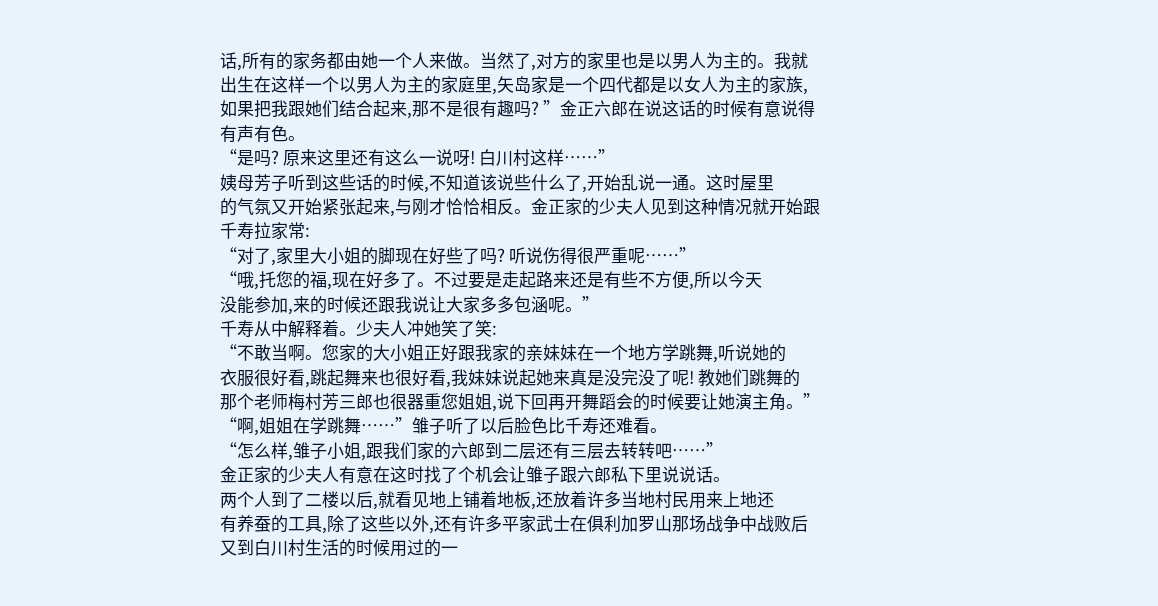话,所有的家务都由她一个人来做。当然了,对方的家里也是以男人为主的。我就
出生在这样一个以男人为主的家庭里,矢岛家是一个四代都是以女人为主的家族,
如果把我跟她们结合起来,那不是很有趣吗? ”金正六郎在说这话的时候有意说得
有声有色。
“是吗? 原来这里还有这么一说呀! 白川村这样……”
姨母芳子听到这些话的时候,不知道该说些什么了,开始乱说一通。这时屋里
的气氛又开始紧张起来,与刚才恰恰相反。金正家的少夫人见到这种情况就开始跟
千寿拉家常:
“对了,家里大小姐的脚现在好些了吗? 听说伤得很严重呢……”
“哦,托您的福,现在好多了。不过要是走起路来还是有些不方便,所以今天
没能参加,来的时候还跟我说让大家多多包涵呢。”
千寿从中解释着。少夫人冲她笑了笑:
“不敢当啊。您家的大小姐正好跟我家的亲妹妹在一个地方学跳舞,听说她的
衣服很好看,跳起舞来也很好看,我妹妹说起她来真是没完没了呢! 教她们跳舞的
那个老师梅村芳三郎也很器重您姐姐,说下回再开舞蹈会的时候要让她演主角。”
“啊,姐姐在学跳舞……”雏子听了以后脸色比千寿还难看。
“怎么样,雏子小姐,跟我们家的六郎到二层还有三层去转转吧……”
金正家的少夫人有意在这时找了个机会让雏子跟六郎私下里说说话。
两个人到了二楼以后,就看见地上铺着地板,还放着许多当地村民用来上地还
有养蚕的工具,除了这些以外,还有许多平家武士在俱利加罗山那场战争中战败后
又到白川村生活的时候用过的一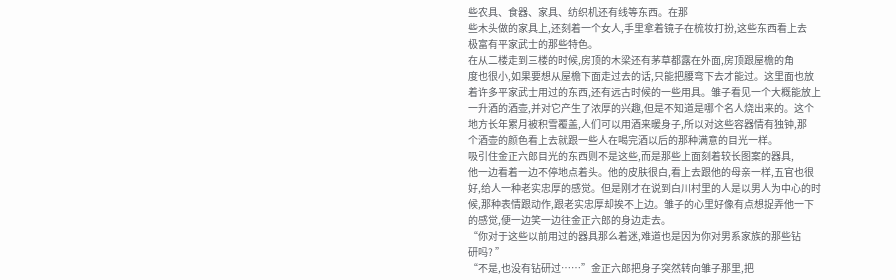些农具、食器、家具、纺织机还有线等东西。在那
些木头做的家具上,还刻着一个女人,手里拿着镜子在梳妆打扮,这些东西看上去
极富有平家武士的那些特色。
在从二楼走到三楼的时候,房顶的木梁还有茅草都露在外面,房顶跟屋檐的角
度也很小,如果要想从屋檐下面走过去的话,只能把腰弯下去才能过。这里面也放
着许多平家武士用过的东西,还有远古时候的一些用具。雏子看见一个大概能放上
一升酒的酒壶,并对它产生了浓厚的兴趣,但是不知道是哪个名人烧出来的。这个
地方长年累月被积雪覆盖,人们可以用酒来暖身子,所以对这些容器情有独钟,那
个酒壶的颜色看上去就跟一些人在喝完酒以后的那种满意的目光一样。
吸引住金正六郎目光的东西则不是这些,而是那些上面刻着较长图案的器具,
他一边看着一边不停地点着头。他的皮肤很白,看上去跟他的母亲一样,五官也很
好,给人一种老实忠厚的感觉。但是刚才在说到白川村里的人是以男人为中心的时
候,那种表情跟动作,跟老实忠厚却挨不上边。雏子的心里好像有点想捉弄他一下
的感觉,便一边笑一边往金正六郎的身边走去。
“你对于这些以前用过的器具那么着迷,难道也是因为你对男系家族的那些钻
研吗? ”
“不是,也没有钻研过……”金正六郎把身子突然转向雏子那里,把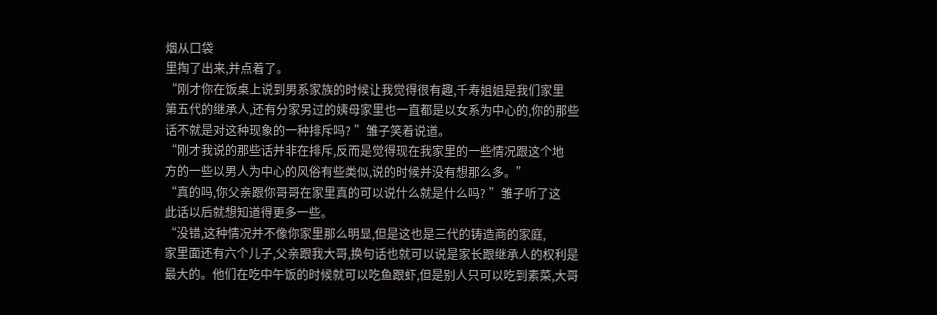烟从口袋
里掏了出来,并点着了。
“刚才你在饭桌上说到男系家族的时候让我觉得很有趣,千寿姐姐是我们家里
第五代的继承人,还有分家另过的姨母家里也一直都是以女系为中心的,你的那些
话不就是对这种现象的一种排斥吗? ”雏子笑着说道。
“刚才我说的那些话并非在排斥,反而是觉得现在我家里的一些情况跟这个地
方的一些以男人为中心的风俗有些类似,说的时候并没有想那么多。”
“真的吗,你父亲跟你哥哥在家里真的可以说什么就是什么吗? ”雏子听了这
此话以后就想知道得更多一些。
“没错,这种情况并不像你家里那么明显,但是这也是三代的铸造商的家庭,
家里面还有六个儿子,父亲跟我大哥,换句话也就可以说是家长跟继承人的权利是
最大的。他们在吃中午饭的时候就可以吃鱼跟虾,但是别人只可以吃到素菜,大哥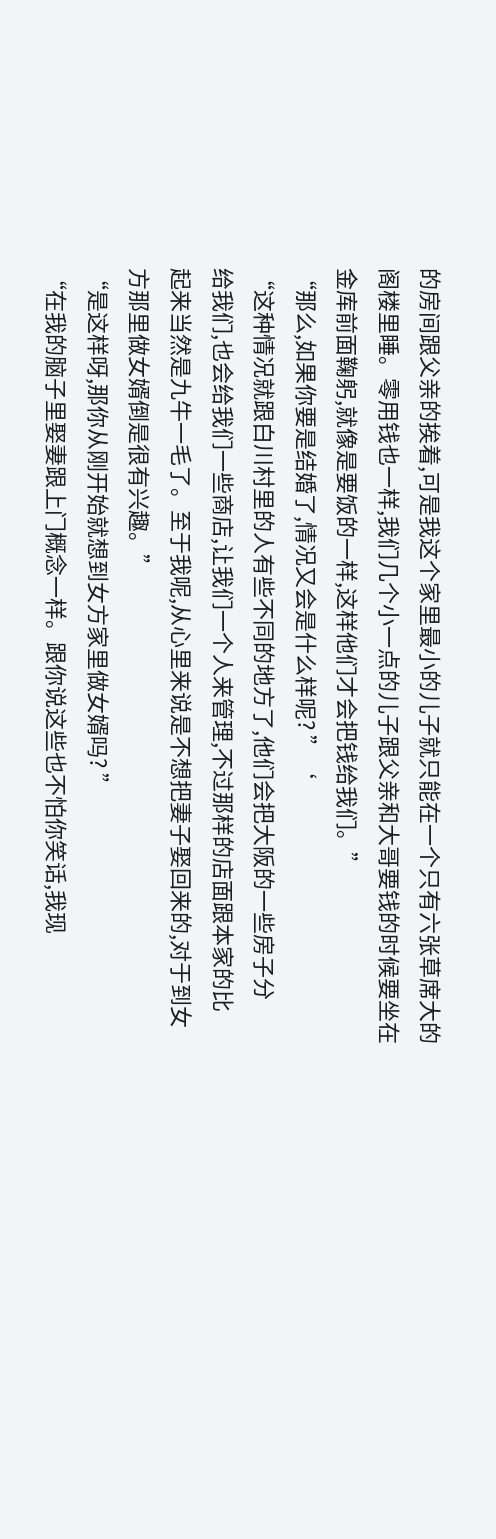的房间跟父亲的挨着,可是我这个家里最小的儿子就只能在一个只有六张草席大的
阁楼里睡。零用钱也一样,我们几个小一点的儿子跟父亲和大哥要钱的时候要坐在
金库前面鞠躬,就像是要饭的一样,这样他们才会把钱给我们。”
“那么,如果你要是结婚了,情况又会是什么样呢? ”‘
“这种情况就跟白川村里的人有些不同的地方了,他们会把大阪的一些房子分
给我们,也会给我们一些商店,让我们一个人来管理,不过那样的店面跟本家的比
起来当然是九牛一毛了。至于我呢,从心里来说是不想把妻子娶回来的,对于到女
方那里做女婿倒是很有兴趣。”
“是这样呀,那你从刚开始就想到女方家里做女婿吗? ”
“在我的脑子里娶妻跟上门概念一样。跟你说这些也不怕你笑话,我现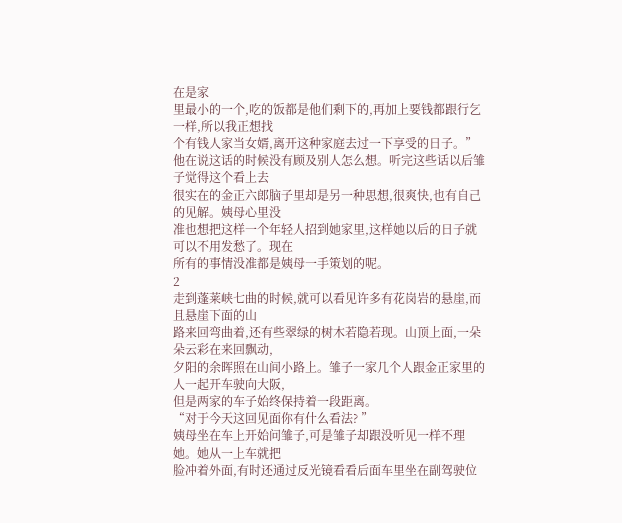在是家
里最小的一个,吃的饭都是他们剩下的,再加上要钱都跟行乞一样,所以我正想找
个有钱人家当女婿,离开这种家庭去过一下享受的日子。”
他在说这话的时候没有顾及别人怎么想。听完这些话以后雏子觉得这个看上去
很实在的金正六郎脑子里却是另一种思想,很爽快,也有自己的见解。姨母心里没
准也想把这样一个年轻人招到她家里,这样她以后的日子就可以不用发愁了。现在
所有的事情没准都是姨母一手策划的呢。
2
走到蓬莱峡七曲的时候,就可以看见许多有花岗岩的悬崖,而且悬崖下面的山
路来回弯曲着,还有些翠绿的树木若隐若现。山顶上面,一朵朵云彩在来回飘动,
夕阳的余晖照在山间小路上。雏子一家几个人跟金正家里的人一起开车驶向大阪,
但是两家的车子始终保持着一段距离。
“对于今天这回见面你有什么看法? ”
姨母坐在车上开始问雏子,可是雏子却跟没听见一样不理她。她从一上车就把
脸冲着外面,有时还通过反光镜看看后面车里坐在副驾驶位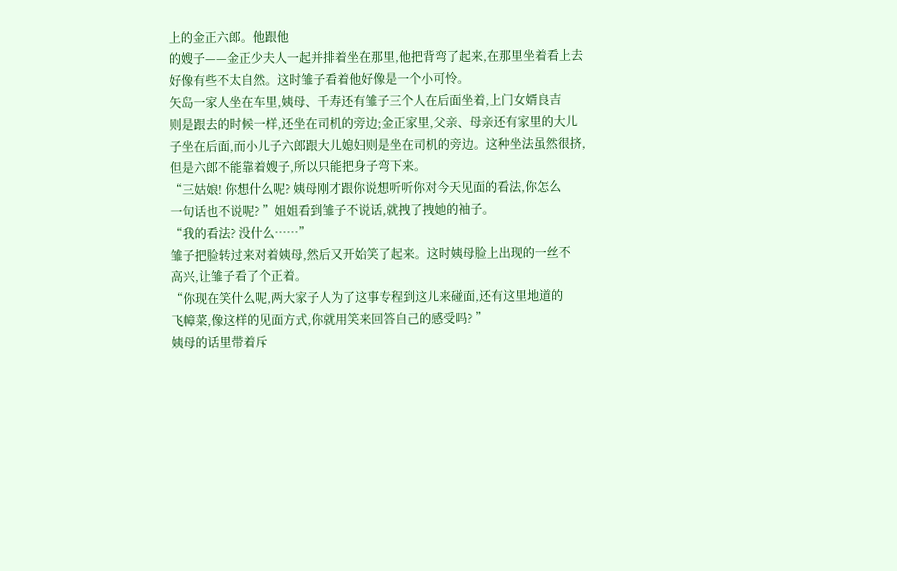上的金正六郎。他跟他
的嫂子——金正少夫人一起并排着坐在那里,他把背弯了起来,在那里坐着看上去
好像有些不太自然。这时雏子看着他好像是一个小可怜。
矢岛一家人坐在车里,姨母、千寿还有雏子三个人在后面坐着,上门女婿良吉
则是跟去的时候一样,还坐在司机的旁边;金正家里,父亲、母亲还有家里的大儿
子坐在后面,而小儿子六郎跟大儿媳妇则是坐在司机的旁边。这种坐法虽然很挤,
但是六郎不能靠着嫂子,所以只能把身子弯下来。
“三姑娘! 你想什么呢? 姨母刚才跟你说想听听你对今天见面的看法,你怎么
一句话也不说呢? ”姐姐看到雏子不说话,就拽了拽她的袖子。
“我的看法? 没什么……”
雏子把脸转过来对着姨母,然后又开始笑了起来。这时姨母脸上出现的一丝不
高兴,让雏子看了个正着。
“你现在笑什么呢,两大家子人为了这事专程到这儿来碰面,还有这里地道的
飞幛菜,像这样的见面方式,你就用笑来回答自己的感受吗? ”
姨母的话里带着斥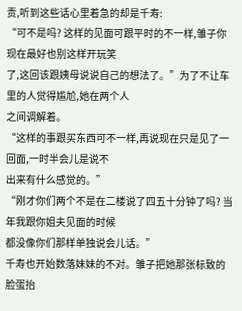责,听到这些话心里着急的却是千寿:
“可不是吗? 这样的见面可跟平时的不一样,雏子你现在最好也别这样开玩笑
了,这回该跟姨母说说自己的想法了。”为了不让车里的人觉得尴尬,她在两个人
之间调解着。
“这样的事跟买东西可不一样,再说现在只是见了一回面,一时半会儿是说不
出来有什么感觉的。”
“刚才你们两个不是在二楼说了四五十分钟了吗? 当年我跟你姐夫见面的时候
都没像你们那样单独说会儿话。”
千寿也开始数落妹妹的不对。雏子把她那张标致的脸蛋抬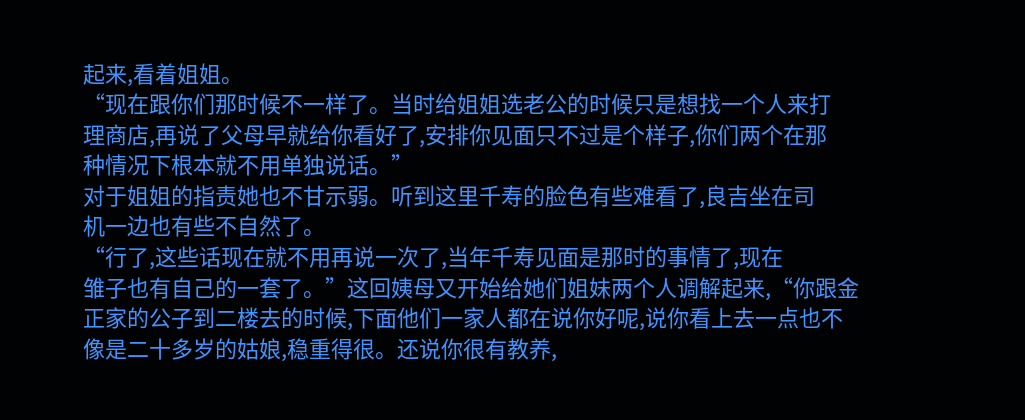起来,看着姐姐。
“现在跟你们那时候不一样了。当时给姐姐选老公的时候只是想找一个人来打
理商店,再说了父母早就给你看好了,安排你见面只不过是个样子,你们两个在那
种情况下根本就不用单独说话。”
对于姐姐的指责她也不甘示弱。听到这里千寿的脸色有些难看了,良吉坐在司
机一边也有些不自然了。
“行了,这些话现在就不用再说一次了,当年千寿见面是那时的事情了,现在
雏子也有自己的一套了。”这回姨母又开始给她们姐妹两个人调解起来,“你跟金
正家的公子到二楼去的时候,下面他们一家人都在说你好呢,说你看上去一点也不
像是二十多岁的姑娘,稳重得很。还说你很有教养,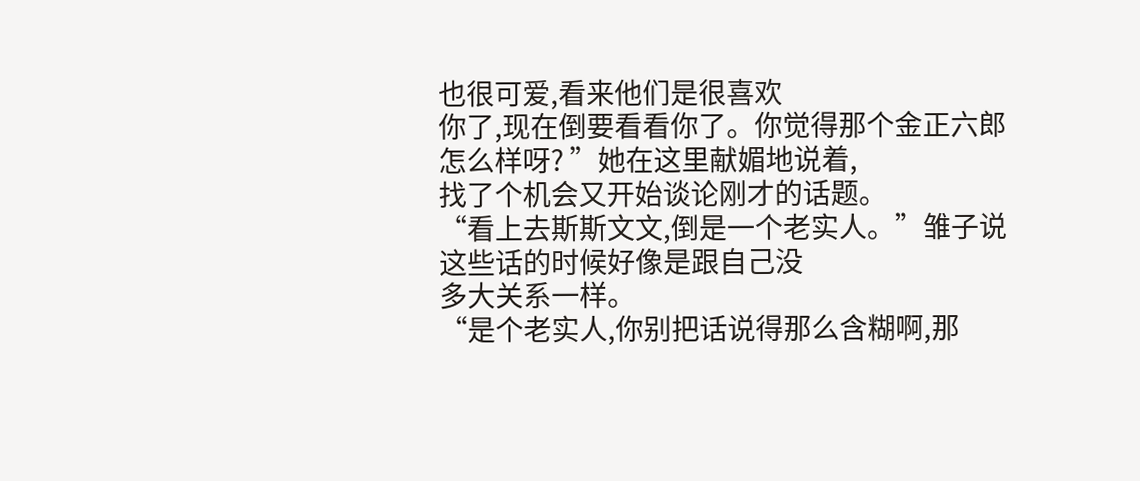也很可爱,看来他们是很喜欢
你了,现在倒要看看你了。你觉得那个金正六郎怎么样呀? ”她在这里献媚地说着,
找了个机会又开始谈论刚才的话题。
“看上去斯斯文文,倒是一个老实人。”雏子说这些话的时候好像是跟自己没
多大关系一样。
“是个老实人,你别把话说得那么含糊啊,那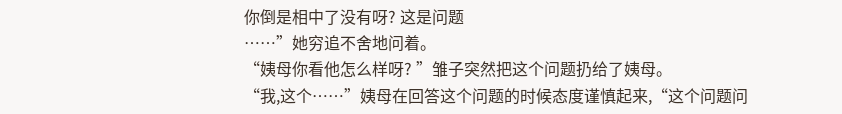你倒是相中了没有呀? 这是问题
……”她穷追不舍地问着。
“姨母你看他怎么样呀? ”雏子突然把这个问题扔给了姨母。
“我,这个……”姨母在回答这个问题的时候态度谨慎起来,“这个问题问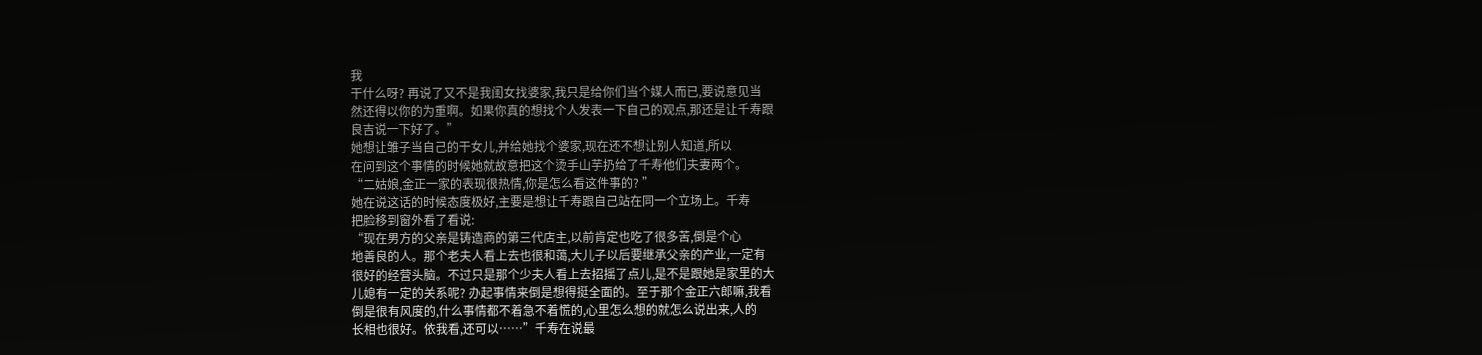我
干什么呀? 再说了又不是我闺女找婆家,我只是给你们当个媒人而已,要说意见当
然还得以你的为重啊。如果你真的想找个人发表一下自己的观点,那还是让千寿跟
良吉说一下好了。”
她想让雏子当自己的干女儿,并给她找个婆家,现在还不想让别人知道,所以
在问到这个事情的时候她就故意把这个烫手山芋扔给了千寿他们夫妻两个。
“二姑娘,金正一家的表现很热情,你是怎么看这件事的? ”
她在说这话的时候态度极好,主要是想让千寿跟自己站在同一个立场上。千寿
把脸移到窗外看了看说:
“现在男方的父亲是铸造商的第三代店主,以前肯定也吃了很多苦,倒是个心
地善良的人。那个老夫人看上去也很和蔼,大儿子以后要继承父亲的产业,一定有
很好的经营头脑。不过只是那个少夫人看上去招摇了点儿,是不是跟她是家里的大
儿媳有一定的关系呢? 办起事情来倒是想得挺全面的。至于那个金正六郎嘛,我看
倒是很有风度的,什么事情都不着急不着慌的,心里怎么想的就怎么说出来,人的
长相也很好。依我看,还可以……”千寿在说最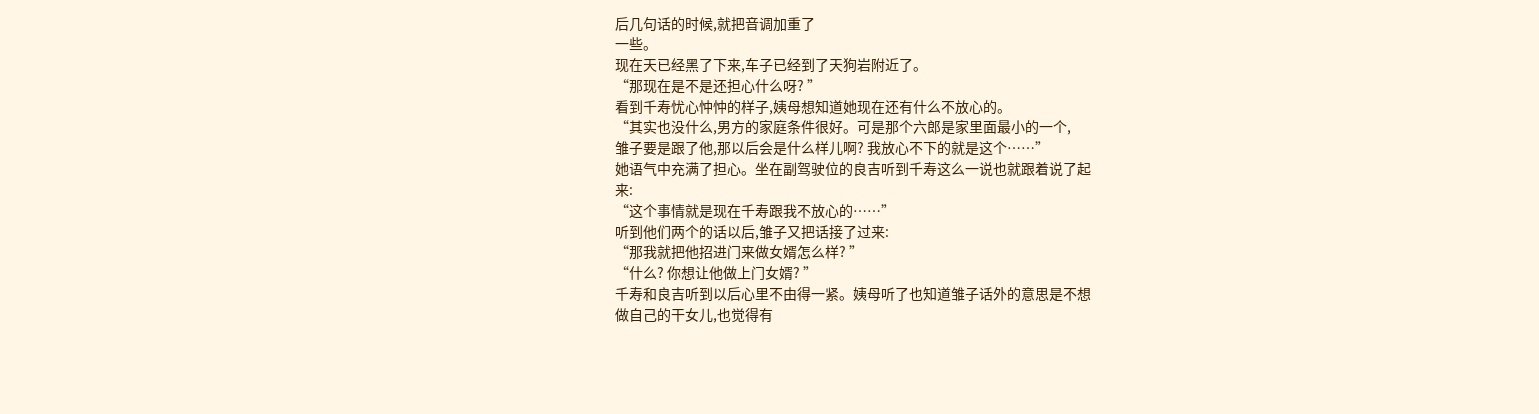后几句话的时候,就把音调加重了
一些。
现在天已经黑了下来,车子已经到了天狗岩附近了。
“那现在是不是还担心什么呀? ”
看到千寿忧心忡忡的样子,姨母想知道她现在还有什么不放心的。
“其实也没什么,男方的家庭条件很好。可是那个六郎是家里面最小的一个,
雏子要是跟了他,那以后会是什么样儿啊? 我放心不下的就是这个……”
她语气中充满了担心。坐在副驾驶位的良吉听到千寿这么一说也就跟着说了起
来:
“这个事情就是现在千寿跟我不放心的……”
听到他们两个的话以后,雏子又把话接了过来:
“那我就把他招进门来做女婿怎么样? ”
“什么? 你想让他做上门女婿? ”
千寿和良吉听到以后心里不由得一紧。姨母听了也知道雏子话外的意思是不想
做自己的干女儿,也觉得有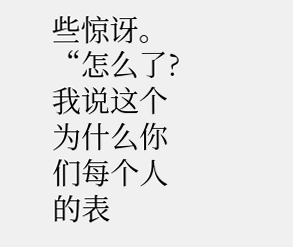些惊讶。
“怎么了? 我说这个为什么你们每个人的表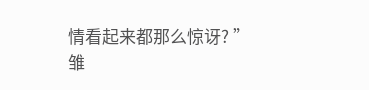情看起来都那么惊讶? ”
雏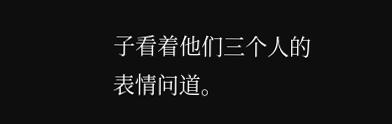子看着他们三个人的表情问道。